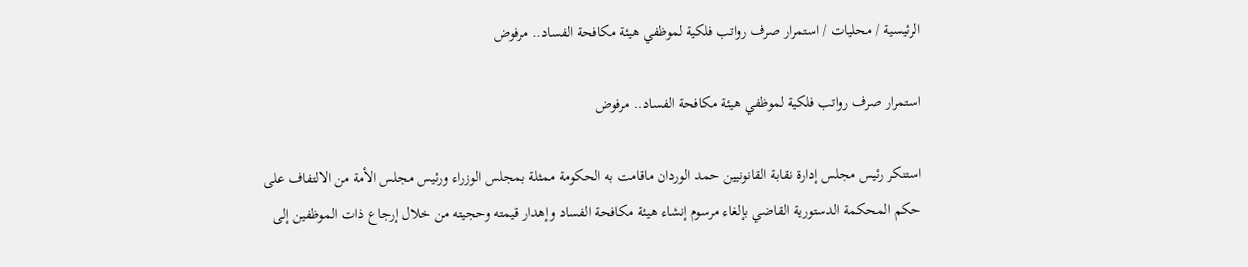الرئيسية / محليات / استمرار صرف رواتب فلكية لموظفي هيئة مكافحة الفساد.. مرفوض

استمرار صرف رواتب فلكية لموظفي هيئة مكافحة الفساد.. مرفوض

استنكر رئيس مجلس إدارة نقابة القانونيين حمد الوردان ماقامت به الحكومة ممثلة بمجلس الوزراء ورئيس مجلس الأمة من الالتفاف على حكم المحكمة الدستورية القاضي بإلغاء مرسوم إنشاء هيئة مكافحة الفساد وإهدار قيمته وحجيته من خلال إرجاع ذات الموظفين إلى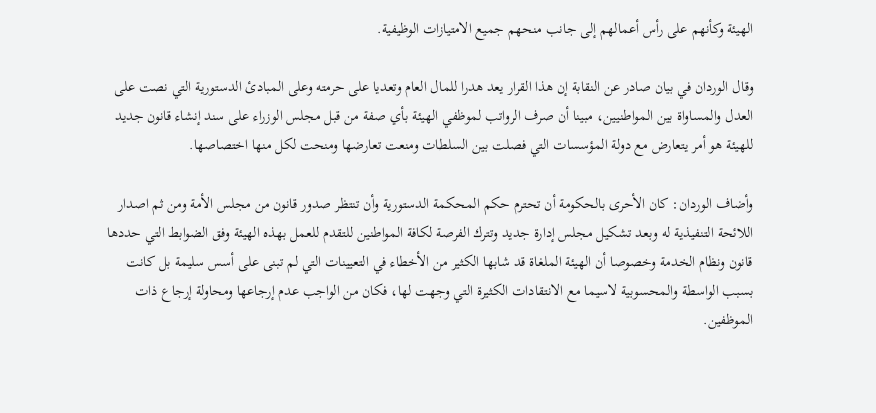الهيئة وكأنهم على رأس أعمالهم إلى جانب منحهم جميع الامتيازات الوظيفية.

وقال الوردان في بيان صادر عن النقابة إن هذا القرار يعد هدرا للمال العام وتعديا على حرمته وعلى المبادئ الدستورية التي نصت على العدل والمساواة بين المواطنيين، مبينا أن صرف الرواتب لموظفي الهيئة بأي صفة من قبل مجلس الوزراء على سند إنشاء قانون جديد للهيئة هو أمر يتعارض مع دولة المؤسسات التي فصلت بين السلطات ومنعت تعارضها ومنحت لكل منها اختصاصها.

وأضاف الوردان: كان الأحرى بالحكومة أن تحترم حكم المحكمة الدستورية وأن تنتظر صدور قانون من مجلس الأمة ومن ثم اصدار اللائحة التنفيذية له وبعد تشكيل مجلس إدارة جديد وتترك الفرصة لكافة المواطنين للتقدم للعمل بهذه الهيئة وفق الضوابط التي حددها قانون ونظام الخدمة وخصوصا أن الهيئة الملغاة قد شابها الكثير من الأخطاء في التعيينات التي لم تبنى على أسس سليمة بل كانت بسبب الواسطة والمحسوبية لاسيما مع الانتقادات الكثيرة التي وجهت لها، فكان من الواجب عدم إرجاعها ومحاولة إرجاع ذات الموظفين.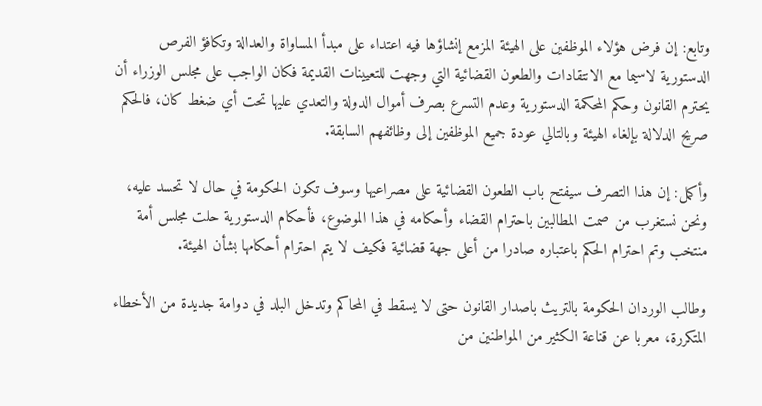وتابع: إن فرض هؤلاء الموظفين على الهيئة المزمع إنشاؤها فيه اعتداء على مبدأ المساواة والعدالة وتكافؤ الفرص الدستورية لاسيما مع الانتقادات والطعون القضائية التي وجهت للتعيينات القديمة فكان الواجب على مجلس الوزراء أن يحترم القانون وحكم المحكمة الدستورية وعدم التسرع بصرف أموال الدولة والتعدي عليها تحت أي ضغط كان، فالحكم صريح الدلالة بإلغاء الهيئة وبالتالي عودة جميع الموظفين إلى وظائفهم السابقة.

وأكمل: إن هذا التصرف سيفتح باب الطعون القضائية على مصراعيها وسوف تكون الحكومة في حال لا تحسد عليه، ونحن نستغرب من صمت المطالبين باحترام القضاء وأحكامه في هذا الموضوع، فأحكام الدستورية حلت مجلس أمة منتخب وتم احترام الحكم باعتباره صادرا من أعلى جهة قضائية فكيف لا يتم احترام أحكامها بشأن الهيئة.

وطالب الوردان الحكومة بالتريث باصدار القانون حتى لا يسقط في المحاكم وتدخل البلد في دوامة جديدة من الأخطاء المتكررة، معربا عن قناعة الكثير من المواطنين من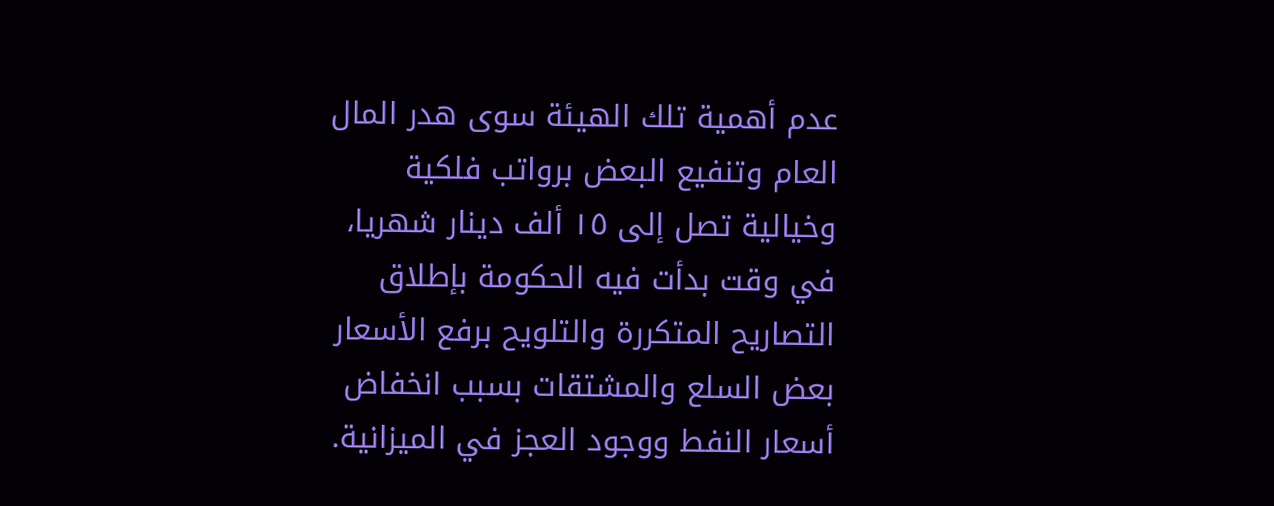عدم أهمية تلك الهيئة سوى هدر المال العام وتنفيع البعض برواتب فلكية وخيالية تصل إلى ١٥ ألف دينار شهريا، في وقت بدأت فيه الحكومة بإطلاق التصاريح المتكررة والتلويح برفع الأسعار بعض السلع والمشتقات بسبب انخفاض أسعار النفط ووجود العجز في الميزانية.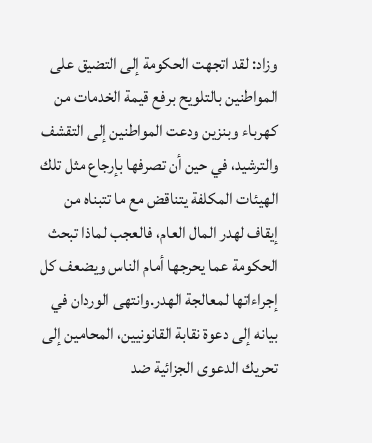وزاد: لقد اتجهت الحكومة إلى التضيق على المواطنين بالتلويح برفع قيمة الخدمات من كهرباء وبنزين ودعت المواطنين إلى التقشف والترشيد، في حين أن تصرفها بإرجاع مثل تلك الهيئات المكلفة يتناقض مع ما تتبناه من إيقاف لهدر المال العام، فالعجب لماذا تبحث الحكومة عما يحرجها أمام الناس ويضعف كل إجراءاتها لمعالجة الهدر.وانتهى الوردان في بيانه إلى دعوة نقابة القانونيين، المحامين إلى تحريك الدعوى الجزائية ضد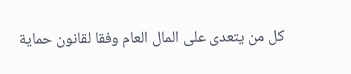كل من يتعدى على المال العام وفقا لقانون حماية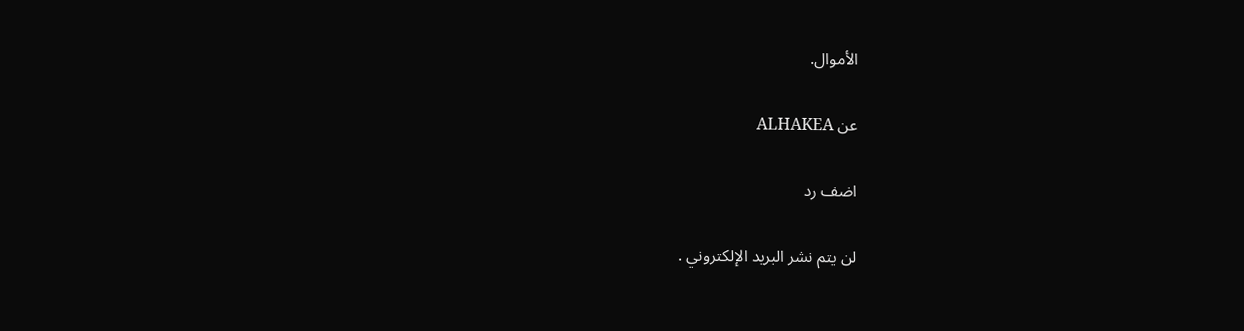الأموال.

عن ALHAKEA

اضف رد

لن يتم نشر البريد الإلكتروني .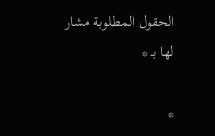الحقول المطلوبة مشار لها بـ *

*